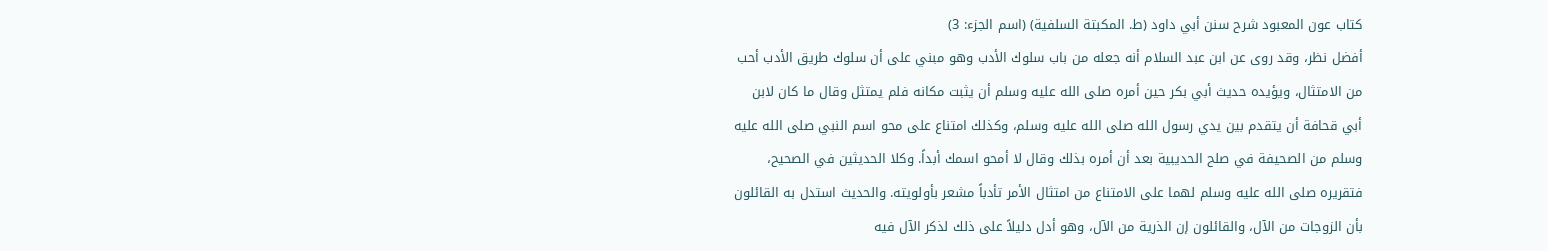كتاب عون المعبود شرح سنن أبي داود (ط. المكبتة السلفية) (اسم الجزء: 3)
أفضل نظر، وقد روى عن ابن عبد السلام أنه جعله من باب سلوك الأدب وهو مبني على أن سلوك طريق الأدب أحب من الامتثال، ويؤيده حديث أبي بكر حين أمره صلى الله عليه وسلم أن يثبت مكانه فلم يمتثل وقال ما كان لابن أبي قحافة أن يتقدم بين يدي رسول الله صلى الله عليه وسلم، وكذلك امتناع على محو اسم النبي صلى الله عليه وسلم من الصحيفة في صلح الحديبية بعد أن أمره بذلك وقال لا أمحو اسمك أبداً. وكلا الحديثين في الصحيح، فتقريره صلى الله عليه وسلم لهما على الامتناع من امتثال الأمر تأدباً مشعر بأولويته. والحديث استدل به القائلون بأن الزوجات من الآل، والقائلون إن الذرية من الآل، وهو أدل دليلاً على ذلك لذكر الآل فيه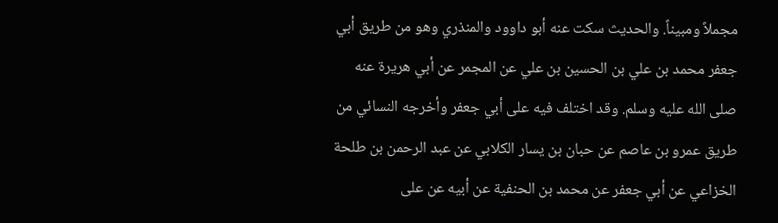مجملاً ومبيناً. والحديث سكت عنه أبو داوود والمنذري وهو من طريق أبي جعفر محمد بن علي بن الحسين بن علي عن المجمر عن أبي هريرة عنه صلى الله عليه وسلم. وقد اختلف فيه على أبي جعفر وأخرجه النسائي من طريق عمرو بن عاصم عن حبان بن يسار الكلابي عن عبد الرحمن بن طلحة الخزاعي عن أبي جعفر عن محمد بن الحنفية عن أبيه عن على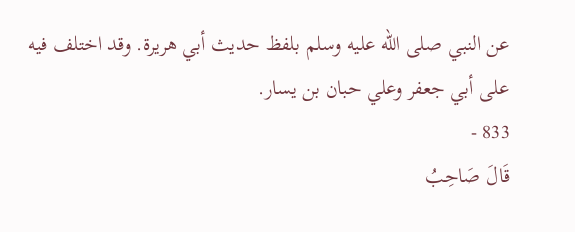عن النبي صلى الله عليه وسلم بلفظ حديث أبي هريرة. وقد اختلف فيه على أبي جعفر وعلي حبان بن يسار.
833 -
قَالَ صَاحِبُ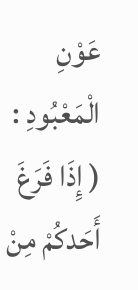عَوْنِ الْمَعْبُودِ :
( إِذَا فَرَغَ أَحَدكُمْ مِنْ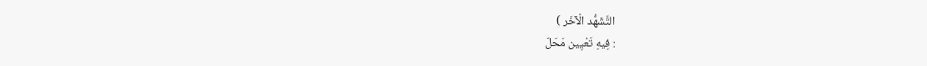التَّشَهُّد الْآخَر )
: فِيهِ تَعْيِين مَحَلّ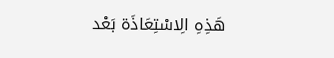هَذِهِ الِاسْتِعَاذَة بَعْد